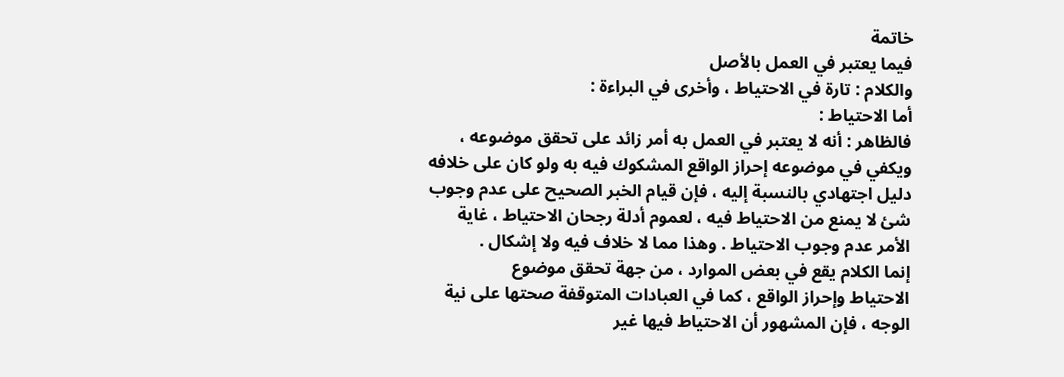خاتمة
فيما يعتبر في العمل بالأصل
والكلام : تارة في الاحتياط ، وأخرى في البراءة :
أما الاحتياط :
فالظاهر : أنه لا يعتبر في العمل به أمر زائد على تحقق موضوعه ،
ويكفي في موضوعه إحراز الواقع المشكوك فيه به ولو كان على خلافه
دليل اجتهادي بالنسبة إليه ، فإن قيام الخبر الصحيح على عدم وجوب
شئ لا يمنع من الاحتياط فيه ، لعموم أدلة رجحان الاحتياط ، غاية
الأمر عدم وجوب الاحتياط . وهذا مما لا خلاف فيه ولا إشكال .
إنما الكلام يقع في بعض الموارد ، من جهة تحقق موضوع
الاحتياط وإحراز الواقع ، كما في العبادات المتوقفة صحتها على نية
الوجه ، فإن المشهور أن الاحتياط فيها غير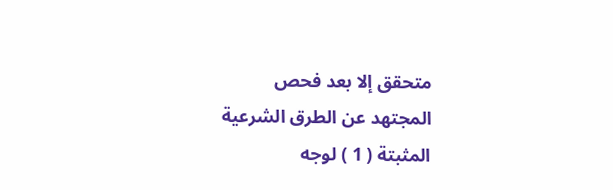متحقق إلا بعد فحص
المجتهد عن الطرق الشرعية المثبتة ( 1 ) لوجه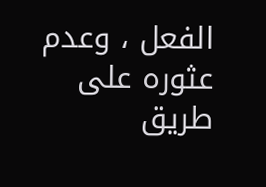الفعل ، وعدم عثوره على
طريق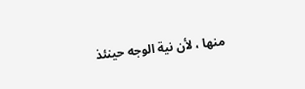منها ، لأن نية الوجه حينئذ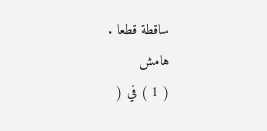ساقطة قطعا .
هامش
( 1 ) في (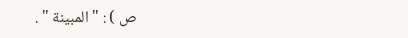ص ) : " المبينة " .